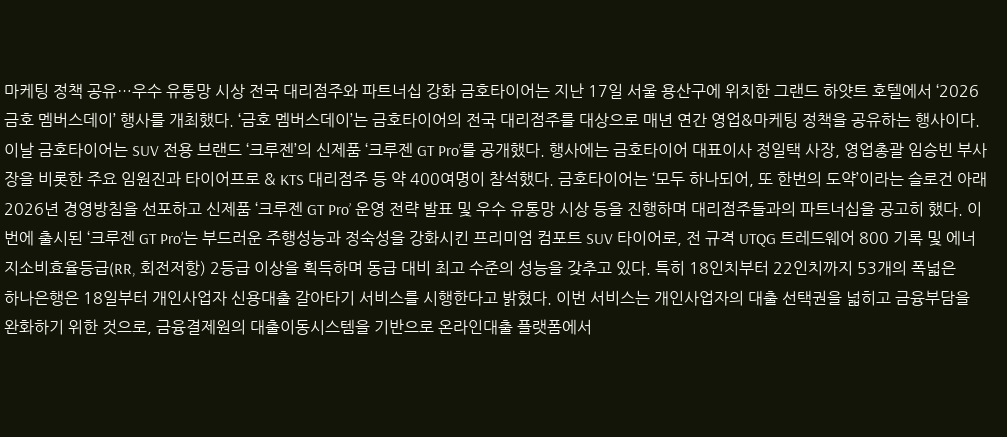마케팅 정책 공유…우수 유통망 시상 전국 대리점주와 파트너십 강화 금호타이어는 지난 17일 서울 용산구에 위치한 그랜드 하얏트 호텔에서 ‘2026 금호 멤버스데이’ 행사를 개최했다. ‘금호 멤버스데이’는 금호타이어의 전국 대리점주를 대상으로 매년 연간 영업&마케팅 정책을 공유하는 행사이다. 이날 금호타이어는 SUV 전용 브랜드 ‘크루젠’의 신제품 ‘크루젠 GT Pro’를 공개했다. 행사에는 금호타이어 대표이사 정일택 사장, 영업총괄 임승빈 부사장을 비롯한 주요 임원진과 타이어프로 & KTS 대리점주 등 약 400여명이 참석했다. 금호타이어는 ‘모두 하나되어, 또 한번의 도약’이라는 슬로건 아래 2026년 경영방침을 선포하고 신제품 ‘크루젠 GT Pro’ 운영 전략 발표 및 우수 유통망 시상 등을 진행하며 대리점주들과의 파트너십을 공고히 했다. 이번에 출시된 ‘크루젠 GT Pro’는 부드러운 주행성능과 정숙성을 강화시킨 프리미엄 컴포트 SUV 타이어로, 전 규격 UTQG 트레드웨어 800 기록 및 에너지소비효율등급(RR, 회전저항) 2등급 이상을 획득하며 동급 대비 최고 수준의 성능을 갖추고 있다. 특히 18인치부터 22인치까지 53개의 폭넓은
하나은행은 18일부터 개인사업자 신용대출 갈아타기 서비스를 시행한다고 밝혔다. 이번 서비스는 개인사업자의 대출 선택권을 넓히고 금융부담을 완화하기 위한 것으로, 금융결제원의 대출이동시스템을 기반으로 온라인대출 플랫폼에서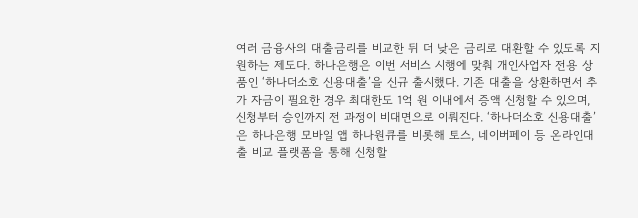여러 금융사의 대출금리를 비교한 뒤 더 낮은 금리로 대환할 수 있도록 지원하는 제도다. 하나은행은 이번 서비스 시행에 맞춰 개인사업자 전용 상품인 ‘하나더소호 신용대출’을 신규 출시했다. 기존 대출을 상환하면서 추가 자금이 필요한 경우 최대한도 1억 원 이내에서 증액 신청할 수 있으며, 신청부터 승인까지 전 과정이 비대면으로 이뤄진다. ‘하나더소호 신용대출’은 하나은행 모바일 앱 하나원큐를 비롯해 토스, 네이버페이 등 온라인대출 비교 플랫폼을 통해 신청할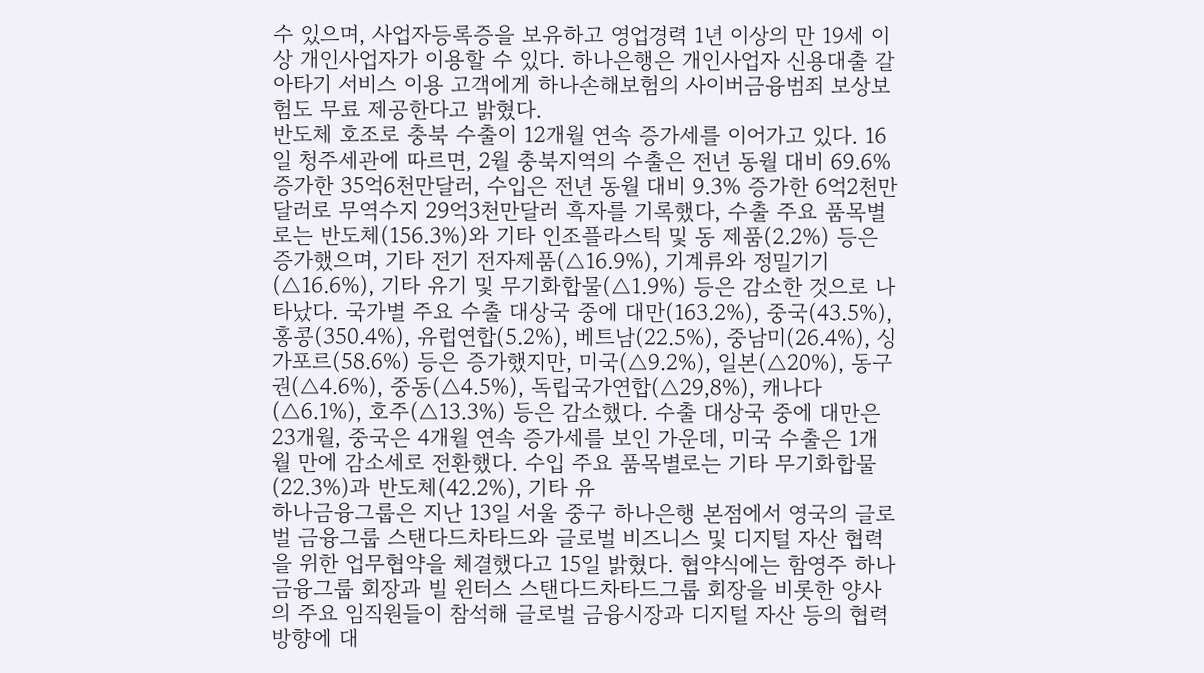수 있으며, 사업자등록증을 보유하고 영업경력 1년 이상의 만 19세 이상 개인사업자가 이용할 수 있다. 하나은행은 개인사업자 신용대출 갈아타기 서비스 이용 고객에게 하나손해보험의 사이버금융범죄 보상보험도 무료 제공한다고 밝혔다.
반도체 호조로 충북 수출이 12개월 연속 증가세를 이어가고 있다. 16일 청주세관에 따르면, 2월 충북지역의 수출은 전년 동월 대비 69.6% 증가한 35억6천만달러, 수입은 전년 동월 대비 9.3% 증가한 6억2천만달러로 무역수지 29억3천만달러 흑자를 기록했다, 수출 주요 품목별로는 반도체(156.3%)와 기타 인조플라스틱 및 동 제품(2.2%) 등은 증가했으며, 기타 전기 전자제품(△16.9%), 기계류와 정밀기기(△16.6%), 기타 유기 및 무기화합물(△1.9%) 등은 감소한 것으로 나타났다. 국가별 주요 수출 대상국 중에 대만(163.2%), 중국(43.5%), 홍콩(350.4%), 유럽연합(5.2%), 베트남(22.5%), 중남미(26.4%), 싱가포르(58.6%) 등은 증가했지만, 미국(△9.2%), 일본(△20%), 동구권(△4.6%), 중동(△4.5%), 독립국가연합(△29,8%), 캐나다(△6.1%), 호주(△13.3%) 등은 감소했다. 수출 대상국 중에 대만은 23개월, 중국은 4개월 연속 증가세를 보인 가운데, 미국 수출은 1개월 만에 감소세로 전환했다. 수입 주요 품목별로는 기타 무기화합물(22.3%)과 반도체(42.2%), 기타 유
하나금융그룹은 지난 13일 서울 중구 하나은행 본점에서 영국의 글로벌 금융그룹 스탠다드차타드와 글로벌 비즈니스 및 디지털 자산 협력을 위한 업무협약을 체결했다고 15일 밝혔다. 협약식에는 함영주 하나금융그룹 회장과 빌 윈터스 스탠다드차타드그룹 회장을 비롯한 양사의 주요 임직원들이 참석해 글로벌 금융시장과 디지털 자산 등의 협력방향에 대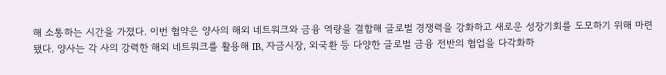해 소통하는 시간을 가졌다. 이번 협약은 양사의 해외 네트워크와 금융 역량을 결합해 글로벌 경쟁력을 강화하고 새로운 성장기회를 도모하기 위해 마련됐다. 양사는 각 사의 강력한 해외 네트워크를 활용해 IB, 자금시장, 외국환 등 다양한 글로벌 금융 전반의 협업을 다각화하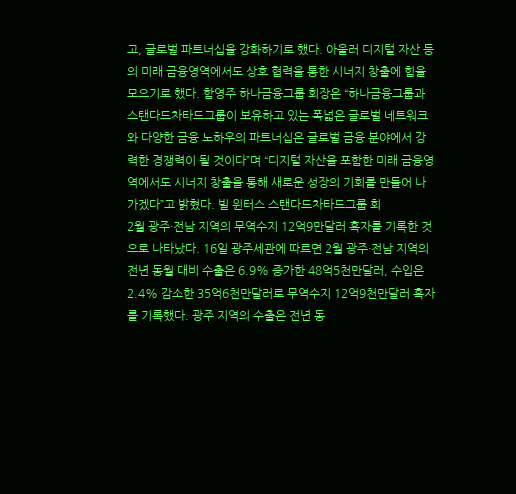고, 글로벌 파트너십을 강화하기로 했다. 아울러 디지털 자산 등의 미래 금융영역에서도 상호 협력을 통한 시너지 창출에 힘을 모으기로 했다. 함영주 하나금융그룹 회장은 “하나금융그룹과 스탠다드차타드그룹이 보유하고 있는 폭넓은 글로벌 네트워크와 다양한 금융 노하우의 파트너십은 글로벌 금융 분야에서 강력한 경쟁력이 될 것이다”며 “디지털 자산을 포함한 미래 금융영역에서도 시너지 창출을 통해 새로운 성장의 기회를 만들어 나가겠다”고 밝혔다. 빌 윈터스 스탠다드차타드그룹 회
2월 광주·전남 지역의 무역수지 12억9만달러 흑자를 기록한 것으로 나타났다. 16일 광주세관에 따르면 2월 광주·전남 지역의 전년 동월 대비 수출은 6.9% 증가한 48억5천만달러, 수입은 2.4% 감소한 35억6천만달러로 무역수지 12억9천만달러 흑자를 기록했다. 광주 지역의 수출은 전년 동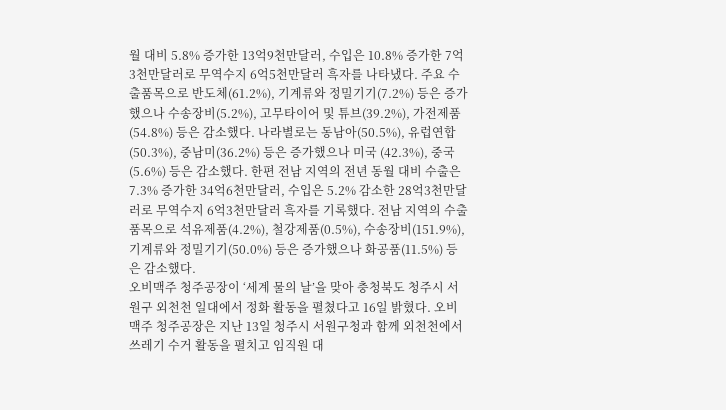월 대비 5.8% 증가한 13억9천만달러, 수입은 10.8% 증가한 7억3천만달러로 무역수지 6억5천만달러 흑자를 나타냈다. 주요 수출품목으로 반도체(61.2%), 기계류와 정밀기기(7.2%) 등은 증가했으나 수송장비(5.2%), 고무타이어 및 튜브(39.2%), 가전제품(54.8%) 등은 감소했다. 나라별로는 동남아(50.5%), 유럽연합(50.3%), 중남미(36.2%) 등은 증가했으나 미국 (42.3%), 중국(5.6%) 등은 감소했다. 한편 전남 지역의 전년 동월 대비 수출은 7.3% 증가한 34억6천만달러, 수입은 5.2% 감소한 28억3천만달러로 무역수지 6억3천만달러 흑자를 기록했다. 전남 지역의 수출품목으로 석유제품(4.2%), 철강제품(0.5%), 수송장비(151.9%), 기계류와 정밀기기(50.0%) 등은 증가했으나 화공품(11.5%) 등은 감소했다.
오비맥주 청주공장이 ‘세계 물의 날’을 맞아 충청북도 청주시 서원구 외천천 일대에서 정화 활동을 펼쳤다고 16일 밝혔다. 오비맥주 청주공장은 지난 13일 청주시 서원구청과 함께 외천천에서 쓰레기 수거 활동을 펼치고 임직원 대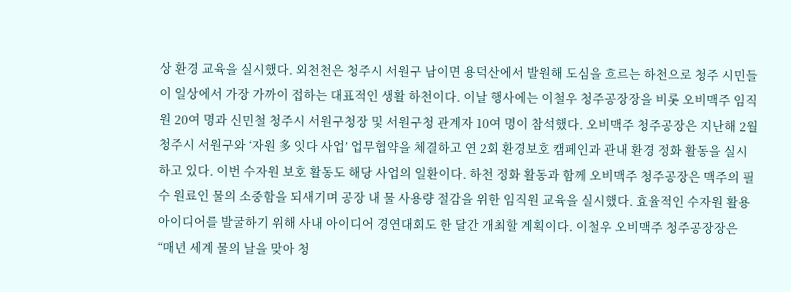상 환경 교육을 실시했다. 외천천은 청주시 서원구 남이면 용덕산에서 발원해 도심을 흐르는 하천으로 청주 시민들이 일상에서 가장 가까이 접하는 대표적인 생활 하천이다. 이날 행사에는 이철우 청주공장장을 비롯 오비맥주 임직원 20여 명과 신민철 청주시 서원구청장 및 서원구청 관계자 10여 명이 참석했다. 오비맥주 청주공장은 지난해 2월 청주시 서원구와 ‘자원 多 잇다 사업’ 업무협약을 체결하고 연 2회 환경보호 캠페인과 관내 환경 정화 활동을 실시하고 있다. 이번 수자원 보호 활동도 해당 사업의 일환이다. 하천 정화 활동과 함께 오비맥주 청주공장은 맥주의 필수 원료인 물의 소중함을 되새기며 공장 내 물 사용량 절감을 위한 임직원 교육을 실시했다. 효율적인 수자원 활용 아이디어를 발굴하기 위해 사내 아이디어 경연대회도 한 달간 개최할 계획이다. 이철우 오비맥주 청주공장장은 “매년 세계 물의 날을 맞아 청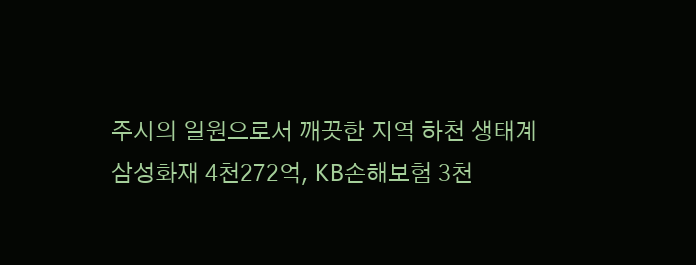주시의 일원으로서 깨끗한 지역 하천 생태계
삼성화재 4천272억, KB손해보험 3천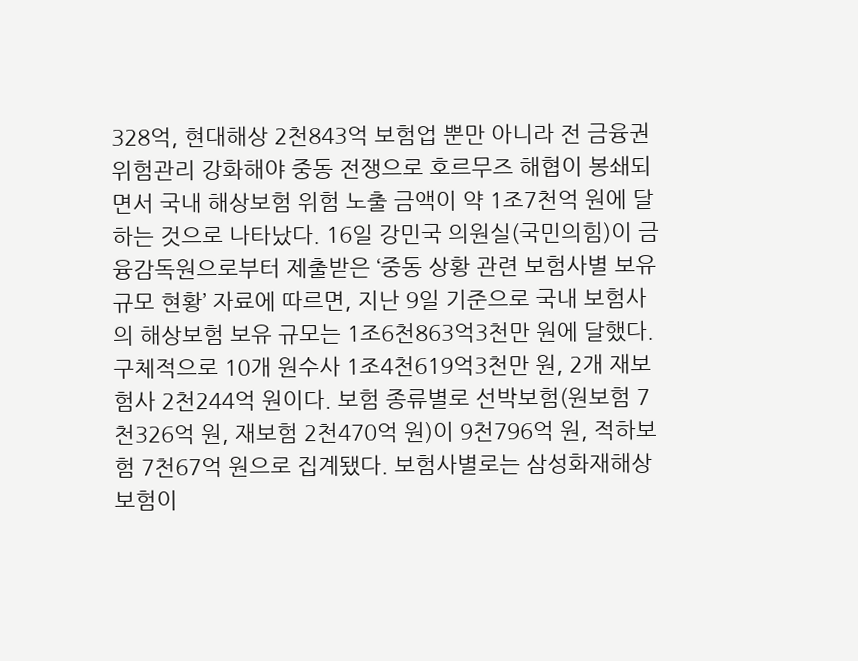328억, 현대해상 2천843억 보험업 뿐만 아니라 전 금융권 위험관리 강화해야 중동 전쟁으로 호르무즈 해협이 봉쇄되면서 국내 해상보험 위험 노출 금액이 약 1조7천억 원에 달하는 것으로 나타났다. 16일 강민국 의원실(국민의힘)이 금융감독원으로부터 제출받은 ‘중동 상황 관련 보험사별 보유 규모 현황’ 자료에 따르면, 지난 9일 기준으로 국내 보험사의 해상보험 보유 규모는 1조6천863억3천만 원에 달했다. 구체적으로 10개 원수사 1조4천619억3천만 원, 2개 재보험사 2천244억 원이다. 보험 종류별로 선박보험(원보험 7천326억 원, 재보험 2천470억 원)이 9천796억 원, 적하보험 7천67억 원으로 집계됐다. 보험사별로는 삼성화재해상보험이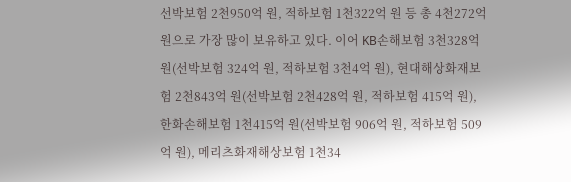선박보험 2천950억 원, 적하보험 1천322억 원 등 총 4천272억 원으로 가장 많이 보유하고 있다. 이어 KB손해보험 3천328억 원(선박보험 324억 원, 적하보험 3천4억 원), 현대해상화재보험 2천843억 원(선박보험 2천428억 원, 적하보험 415억 원), 한화손해보험 1천415억 원(선박보험 906억 원, 적하보험 509억 원), 메리츠화재해상보험 1천34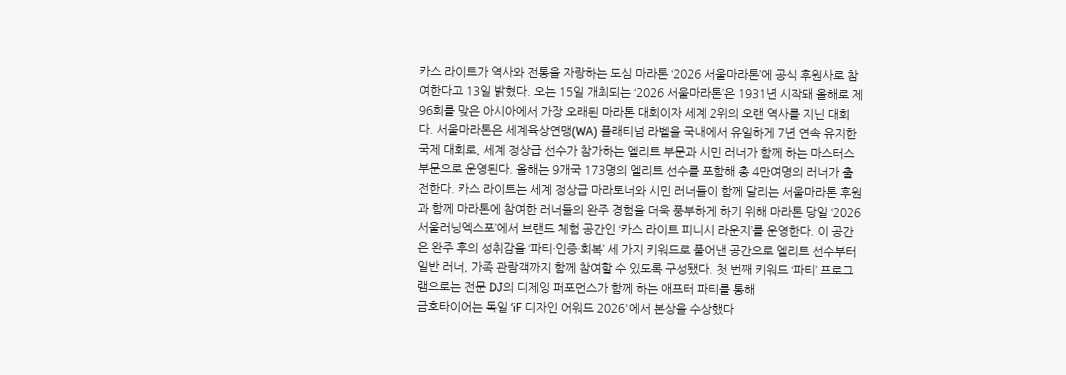카스 라이트가 역사와 전통을 자랑하는 도심 마라톤 ‘2026 서울마라톤’에 공식 후원사로 참여한다고 13일 밝혔다. 오는 15일 개최되는 ‘2026 서울마라톤’은 1931년 시작돼 올해로 제96회를 맞은 아시아에서 가장 오래된 마라톤 대회이자 세계 2위의 오랜 역사를 지닌 대회다. 서울마라톤은 세계육상연맹(WA) 플래티넘 라벨을 국내에서 유일하게 7년 연속 유지한 국제 대회로, 세계 정상급 선수가 참가하는 엘리트 부문과 시민 러너가 함께 하는 마스터스 부문으로 운영된다. 올해는 9개국 173명의 엘리트 선수를 포함해 총 4만여명의 러너가 출전한다. 카스 라이트는 세계 정상급 마라토너와 시민 러너들이 함께 달리는 서울마라톤 후원과 함께 마라톤에 참여한 러너들의 완주 경험을 더욱 풍부하게 하기 위해 마라톤 당일 ‘2026 서울러닝엑스포’에서 브랜드 체험 공간인 ‘카스 라이트 피니시 라운지’를 운영한다. 이 공간은 완주 후의 성취감을 ‘파티·인증·회복’ 세 가지 키워드로 풀어낸 공간으로 엘리트 선수부터 일반 러너, 가족 관람객까지 함께 참여할 수 있도록 구성됐다. 첫 번째 키워드 ‘파티’ 프로그램으로는 전문 DJ의 디제잉 퍼포먼스가 함께 하는 애프터 파티를 통해
금호타이어는 독일 ‘iF 디자인 어워드 2026'에서 본상을 수상했다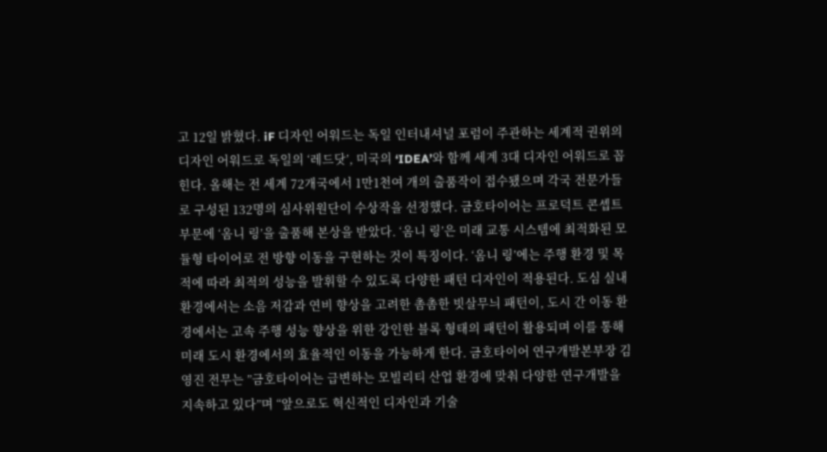고 12일 밝혔다. iF 디자인 어워드는 독일 인터내셔널 포럼이 주관하는 세계적 권위의 디자인 어워드로 독일의 ‘레드닷’, 미국의 ‘IDEA’와 함께 세계 3대 디자인 어워드로 꼽힌다. 올해는 전 세계 72개국에서 1만1천여 개의 출품작이 접수됐으며 각국 전문가들로 구성된 132명의 심사위원단이 수상작을 선정했다. 금호타이어는 프로덕트 콘셉트 부문에 ‘옴니 링’을 출품해 본상을 받았다. ‘옴니 링’은 미래 교통 시스템에 최적화된 모듈형 타이어로 전 방향 이동을 구현하는 것이 특징이다. ‘옴니 링’에는 주행 환경 및 목적에 따라 최적의 성능을 발휘할 수 있도록 다양한 패턴 디자인이 적용된다. 도심 실내 환경에서는 소음 저감과 연비 향상을 고려한 촘촘한 빗살무늬 패턴이, 도시 간 이동 환경에서는 고속 주행 성능 향상을 위한 강인한 블록 형태의 패턴이 활용되며 이를 통해 미래 도시 환경에서의 효율적인 이동을 가능하게 한다. 금호타이어 연구개발본부장 김영진 전무는 ”금호타이어는 급변하는 모빌리티 산업 환경에 맞춰 다양한 연구개발을 지속하고 있다”며 “앞으로도 혁신적인 디자인과 기술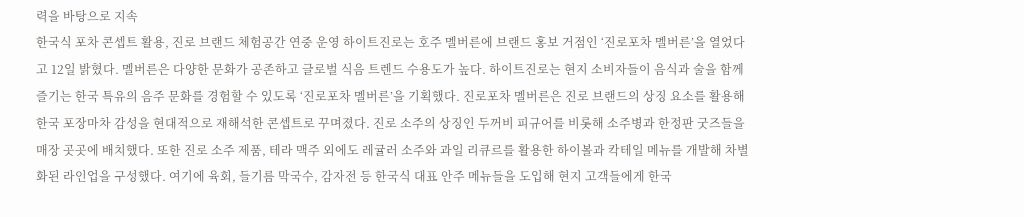력을 바탕으로 지속
한국식 포차 콘셉트 활용, 진로 브랜드 체험공간 연중 운영 하이트진로는 호주 멜버른에 브랜드 홍보 거점인 ‘진로포차 멜버른’을 열었다고 12일 밝혔다. 멜버른은 다양한 문화가 공존하고 글로벌 식음 트렌드 수용도가 높다. 하이트진로는 현지 소비자들이 음식과 술을 함께 즐기는 한국 특유의 음주 문화를 경험할 수 있도록 ‘진로포차 멜버른’을 기획했다. 진로포차 멜버른은 진로 브랜드의 상징 요소를 활용해 한국 포장마차 감성을 현대적으로 재해석한 콘셉트로 꾸며졌다. 진로 소주의 상징인 두꺼비 피규어를 비롯해 소주병과 한정판 굿즈들을 매장 곳곳에 배치했다. 또한 진로 소주 제품, 테라 맥주 외에도 레귤러 소주와 과일 리큐르를 활용한 하이볼과 칵테일 메뉴를 개발해 차별화된 라인업을 구성했다. 여기에 육회, 들기름 막국수, 감자전 등 한국식 대표 안주 메뉴들을 도입해 현지 고객들에게 한국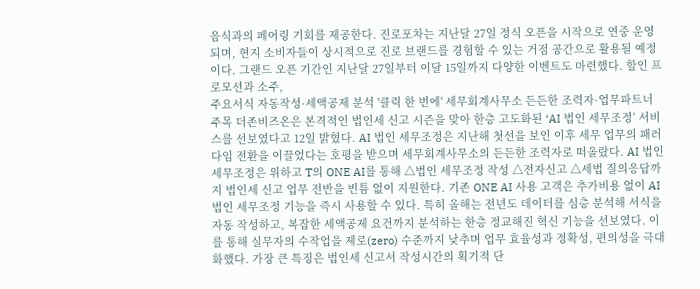음식과의 페어링 기회를 제공한다. 진로포차는 지난달 27일 정식 오픈을 시작으로 연중 운영되며, 현지 소비자들이 상시적으로 진로 브랜드를 경험할 수 있는 거점 공간으로 활용될 예정이다. 그랜드 오픈 기간인 지난달 27일부터 이달 15일까지 다양한 이벤트도 마련했다. 할인 프로모션과 소주,
주요서식 자동작성·세액공제 분석 '클릭 한 번에' 세무회계사무소 든든한 조력자·업무파트너 주목 더존비즈온은 본격적인 법인세 신고 시즌을 맞아 한층 고도화된 ‘AI 법인 세무조정’ 서비스를 선보였다고 12일 밝혔다. AI 법인 세무조정은 지난해 첫선을 보인 이후 세무 업무의 패러다임 전환을 이끌었다는 호평을 받으며 세무회계사무소의 든든한 조력자로 떠올랐다. AI 법인 세무조정은 위하고 T의 ONE AI를 통해 △법인 세무조정 작성 △전자신고 △세법 질의응답까지 법인세 신고 업무 전반을 빈틈 없이 지원한다. 기존 ONE AI 사용 고객은 추가비용 없이 AI 법인 세무조정 기능을 즉시 사용할 수 있다. 특히 올해는 전년도 데이터를 심층 분석해 서식을 자동 작성하고, 복잡한 세액공제 요건까지 분석하는 한층 정교해진 혁신 기능을 선보였다. 이를 통해 실무자의 수작업을 제로(zero) 수준까지 낮추며 업무 효율성과 정확성, 편의성을 극대화했다. 가장 큰 특징은 법인세 신고서 작성시간의 획기적 단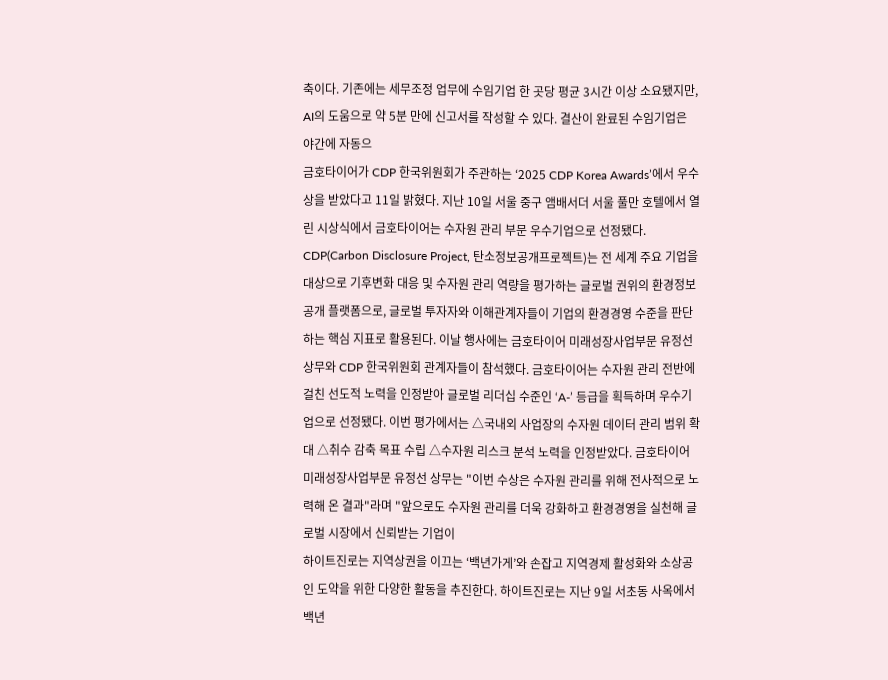축이다. 기존에는 세무조정 업무에 수임기업 한 곳당 평균 3시간 이상 소요됐지만, AI의 도움으로 약 5분 만에 신고서를 작성할 수 있다. 결산이 완료된 수임기업은 야간에 자동으
금호타이어가 CDP 한국위원회가 주관하는 ‘2025 CDP Korea Awards’에서 우수상을 받았다고 11일 밝혔다. 지난 10일 서울 중구 앰배서더 서울 풀만 호텔에서 열린 시상식에서 금호타이어는 수자원 관리 부문 우수기업으로 선정됐다. CDP(Carbon Disclosure Project, 탄소정보공개프로젝트)는 전 세계 주요 기업을 대상으로 기후변화 대응 및 수자원 관리 역량을 평가하는 글로벌 권위의 환경정보공개 플랫폼으로, 글로벌 투자자와 이해관계자들이 기업의 환경경영 수준을 판단하는 핵심 지표로 활용된다. 이날 행사에는 금호타이어 미래성장사업부문 유정선 상무와 CDP 한국위원회 관계자들이 참석했다. 금호타이어는 수자원 관리 전반에 걸친 선도적 노력을 인정받아 글로벌 리더십 수준인 ‘A-’ 등급을 획득하며 우수기업으로 선정됐다. 이번 평가에서는 △국내외 사업장의 수자원 데이터 관리 범위 확대 △취수 감축 목표 수립 △수자원 리스크 분석 노력을 인정받았다. 금호타이어 미래성장사업부문 유정선 상무는 "이번 수상은 수자원 관리를 위해 전사적으로 노력해 온 결과"라며 "앞으로도 수자원 관리를 더욱 강화하고 환경경영을 실천해 글로벌 시장에서 신뢰받는 기업이
하이트진로는 지역상권을 이끄는 ‘백년가게’와 손잡고 지역경제 활성화와 소상공인 도약을 위한 다양한 활동을 추진한다. 하이트진로는 지난 9일 서초동 사옥에서 백년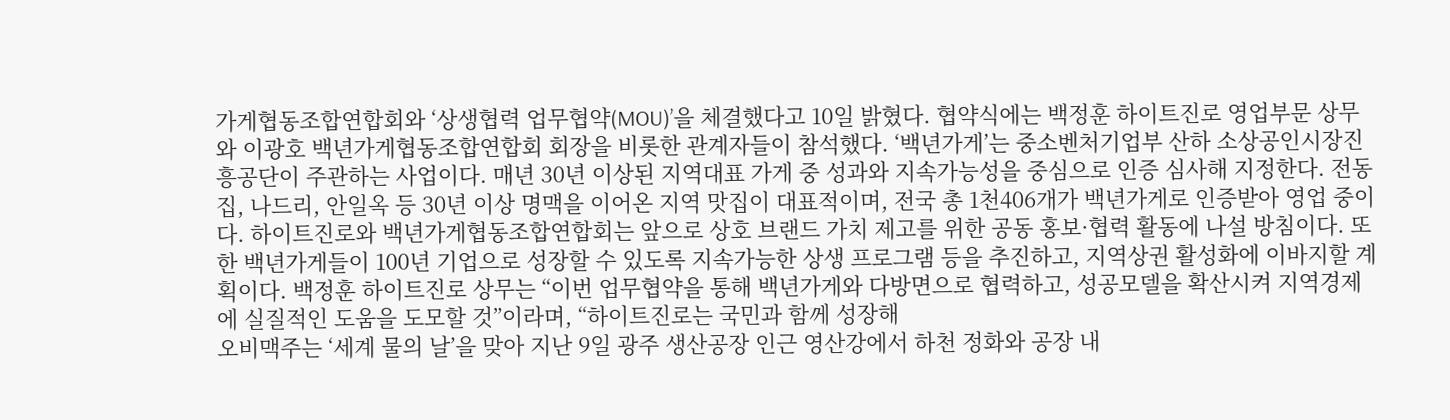가게협동조합연합회와 ‘상생협력 업무협약(MOU)’을 체결했다고 10일 밝혔다. 협약식에는 백정훈 하이트진로 영업부문 상무와 이광호 백년가게협동조합연합회 회장을 비롯한 관계자들이 참석했다. ‘백년가게’는 중소벤처기업부 산하 소상공인시장진흥공단이 주관하는 사업이다. 매년 30년 이상된 지역대표 가게 중 성과와 지속가능성을 중심으로 인증 심사해 지정한다. 전동집, 나드리, 안일옥 등 30년 이상 명맥을 이어온 지역 맛집이 대표적이며, 전국 총 1천406개가 백년가게로 인증받아 영업 중이다. 하이트진로와 백년가게협동조합연합회는 앞으로 상호 브랜드 가치 제고를 위한 공동 홍보·협력 활동에 나설 방침이다. 또한 백년가게들이 100년 기업으로 성장할 수 있도록 지속가능한 상생 프로그램 등을 추진하고, 지역상권 활성화에 이바지할 계획이다. 백정훈 하이트진로 상무는 “이번 업무협약을 통해 백년가게와 다방면으로 협력하고, 성공모델을 확산시켜 지역경제에 실질적인 도움을 도모할 것”이라며, “하이트진로는 국민과 함께 성장해
오비맥주는 ‘세계 물의 날’을 맞아 지난 9일 광주 생산공장 인근 영산강에서 하천 정화와 공장 내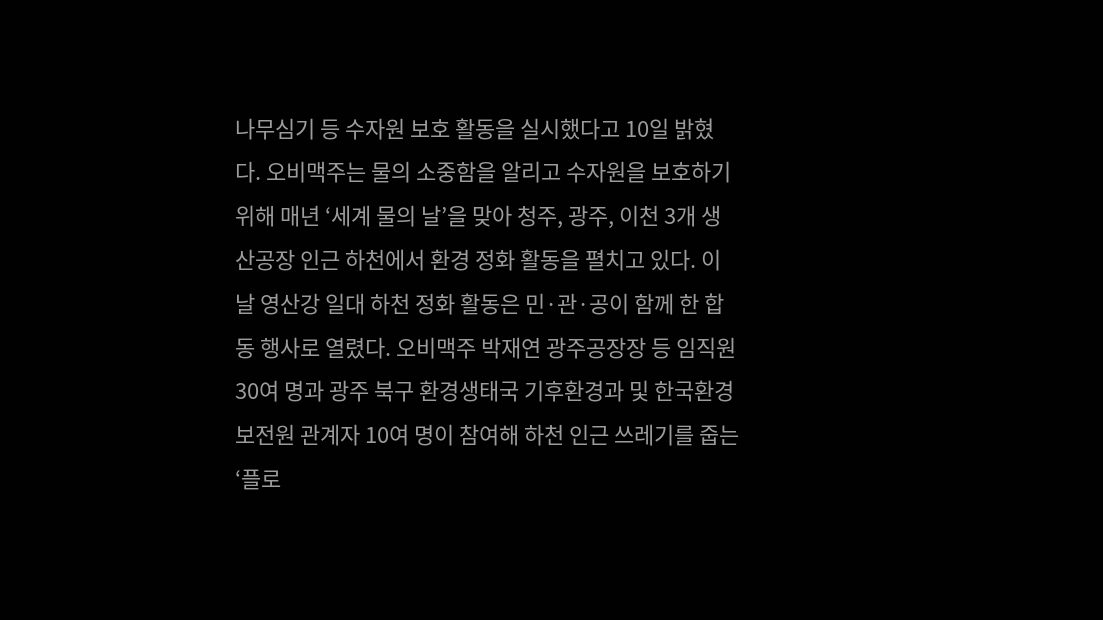나무심기 등 수자원 보호 활동을 실시했다고 10일 밝혔다. 오비맥주는 물의 소중함을 알리고 수자원을 보호하기 위해 매년 ‘세계 물의 날’을 맞아 청주, 광주, 이천 3개 생산공장 인근 하천에서 환경 정화 활동을 펼치고 있다. 이날 영산강 일대 하천 정화 활동은 민·관·공이 함께 한 합동 행사로 열렸다. 오비맥주 박재연 광주공장장 등 임직원 30여 명과 광주 북구 환경생태국 기후환경과 및 한국환경보전원 관계자 10여 명이 참여해 하천 인근 쓰레기를 줍는 ‘플로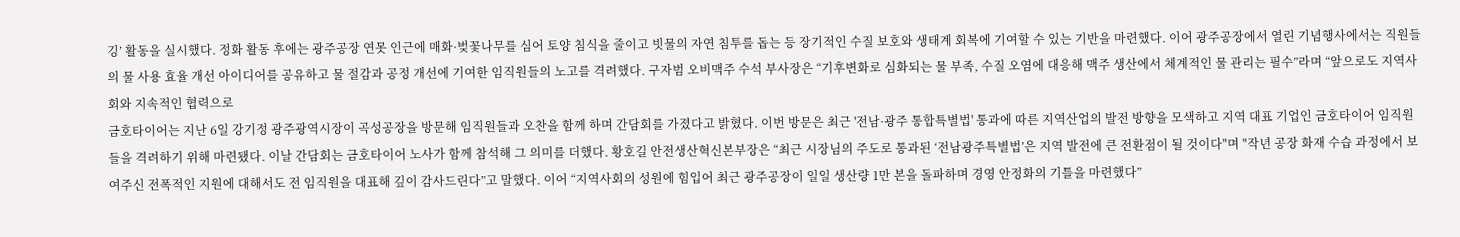깅’ 활동을 실시했다. 정화 활동 후에는 광주공장 연못 인근에 매화·벚꽃나무를 심어 토양 침식을 줄이고 빗물의 자연 침투를 돕는 등 장기적인 수질 보호와 생태계 회복에 기여할 수 있는 기반을 마련했다. 이어 광주공장에서 열린 기념행사에서는 직원들의 물 사용 효율 개선 아이디어를 공유하고 물 절감과 공정 개선에 기여한 임직원들의 노고를 격려했다. 구자범 오비맥주 수석 부사장은 “기후변화로 심화되는 물 부족, 수질 오염에 대응해 맥주 생산에서 체계적인 물 관리는 필수”라며 “앞으로도 지역사회와 지속적인 협력으로
금호타이어는 지난 6일 강기정 광주광역시장이 곡성공장을 방문해 임직원들과 오찬을 함께 하며 간담회를 가졌다고 밝혔다. 이번 방문은 최근 '전남·광주 통합특별법' 통과에 따른 지역산업의 발전 방향을 모색하고 지역 대표 기업인 금호타이어 임직원들을 격려하기 위해 마련됐다. 이날 간담회는 금호타이어 노사가 함께 참석해 그 의미를 더했다. 황호길 안전생산혁신본부장은 “최근 시장님의 주도로 통과된 ‘전남광주특별법’은 지역 발전에 큰 전환점이 될 것이다"며 "작년 공장 화재 수습 과정에서 보여주신 전폭적인 지원에 대해서도 전 임직원을 대표해 깊이 감사드린다”고 말했다. 이어 “지역사회의 성원에 힘입어 최근 광주공장이 일일 생산량 1만 본을 돌파하며 경영 안정화의 기틀을 마련했다”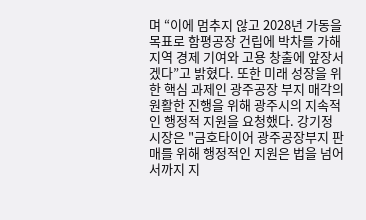며 “이에 멈추지 않고 2028년 가동을 목표로 함평공장 건립에 박차를 가해 지역 경제 기여와 고용 창출에 앞장서겠다”고 밝혔다. 또한 미래 성장을 위한 핵심 과제인 광주공장 부지 매각의 원활한 진행을 위해 광주시의 지속적인 행정적 지원을 요청했다. 강기정 시장은 "금호타이어 광주공장부지 판매를 위해 행정적인 지원은 법을 넘어서까지 지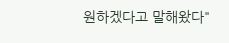원하겠다고 말해왔다"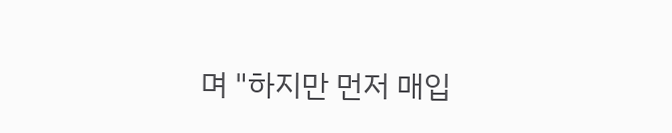며 "하지만 먼저 매입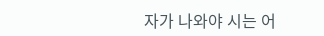자가 나와야 시는 어